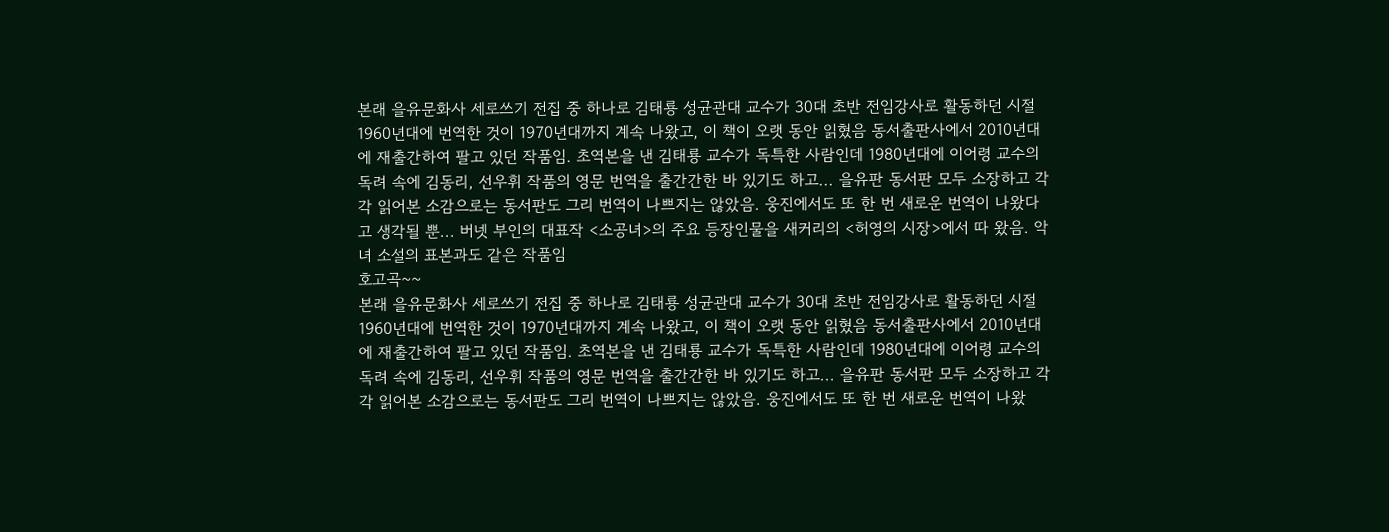본래 을유문화사 세로쓰기 전집 중 하나로 김태룡 성균관대 교수가 30대 초반 전임강사로 활동하던 시절 1960년대에 번역한 것이 1970년대까지 계속 나왔고, 이 책이 오랫 동안 읽혔음 동서출판사에서 2010년대에 재출간하여 팔고 있던 작품임. 초역본을 낸 김태룡 교수가 독특한 사람인데 1980년대에 이어령 교수의 독려 속에 김동리, 선우휘 작품의 영문 번역을 출간간한 바 있기도 하고... 을유판 동서판 모두 소장하고 각각 읽어본 소감으로는 동서판도 그리 번역이 나쁘지는 않았음. 웅진에서도 또 한 번 새로운 번역이 나왔다고 생각될 뿐... 버넷 부인의 대표작 <소공녀>의 주요 등장인물을 새커리의 <허영의 시장>에서 따 왔음. 악녀 소설의 표본과도 같은 작품임
호고곡~~
본래 을유문화사 세로쓰기 전집 중 하나로 김태룡 성균관대 교수가 30대 초반 전임강사로 활동하던 시절 1960년대에 번역한 것이 1970년대까지 계속 나왔고, 이 책이 오랫 동안 읽혔음 동서출판사에서 2010년대에 재출간하여 팔고 있던 작품임. 초역본을 낸 김태룡 교수가 독특한 사람인데 1980년대에 이어령 교수의 독려 속에 김동리, 선우휘 작품의 영문 번역을 출간간한 바 있기도 하고... 을유판 동서판 모두 소장하고 각각 읽어본 소감으로는 동서판도 그리 번역이 나쁘지는 않았음. 웅진에서도 또 한 번 새로운 번역이 나왔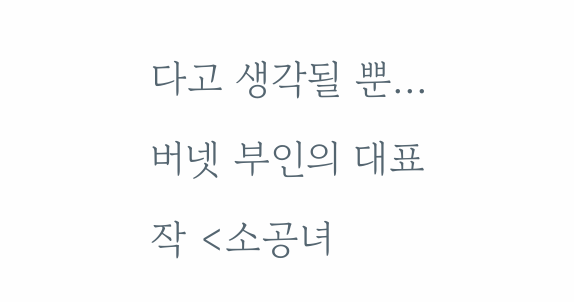다고 생각될 뿐... 버넷 부인의 대표작 <소공녀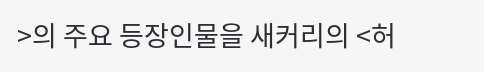>의 주요 등장인물을 새커리의 <허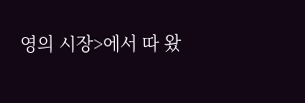영의 시장>에서 따 왔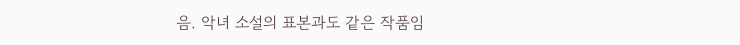음. 악녀 소설의 표본과도 같은 작품임